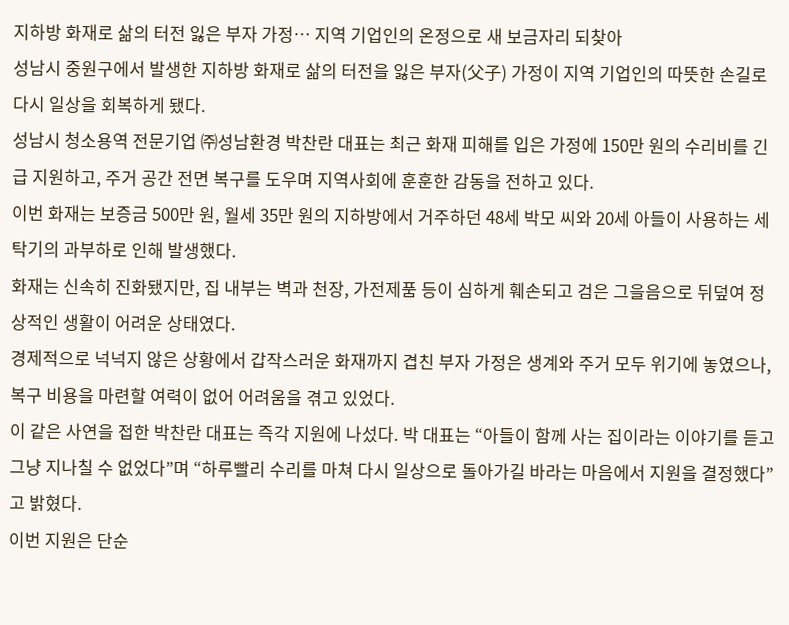지하방 화재로 삶의 터전 잃은 부자 가정… 지역 기업인의 온정으로 새 보금자리 되찾아
성남시 중원구에서 발생한 지하방 화재로 삶의 터전을 잃은 부자(父子) 가정이 지역 기업인의 따뜻한 손길로 다시 일상을 회복하게 됐다.
성남시 청소용역 전문기업 ㈜성남환경 박찬란 대표는 최근 화재 피해를 입은 가정에 150만 원의 수리비를 긴급 지원하고, 주거 공간 전면 복구를 도우며 지역사회에 훈훈한 감동을 전하고 있다.
이번 화재는 보증금 500만 원, 월세 35만 원의 지하방에서 거주하던 48세 박모 씨와 20세 아들이 사용하는 세탁기의 과부하로 인해 발생했다.
화재는 신속히 진화됐지만, 집 내부는 벽과 천장, 가전제품 등이 심하게 훼손되고 검은 그을음으로 뒤덮여 정상적인 생활이 어려운 상태였다.
경제적으로 넉넉지 않은 상황에서 갑작스러운 화재까지 겹친 부자 가정은 생계와 주거 모두 위기에 놓였으나, 복구 비용을 마련할 여력이 없어 어려움을 겪고 있었다.
이 같은 사연을 접한 박찬란 대표는 즉각 지원에 나섰다. 박 대표는 “아들이 함께 사는 집이라는 이야기를 듣고 그냥 지나칠 수 없었다”며 “하루빨리 수리를 마쳐 다시 일상으로 돌아가길 바라는 마음에서 지원을 결정했다”고 밝혔다.
이번 지원은 단순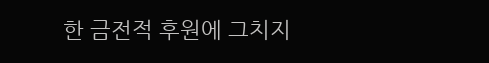한 금전적 후원에 그치지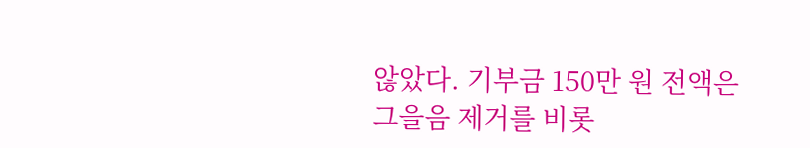않았다. 기부금 150만 원 전액은 그을음 제거를 비롯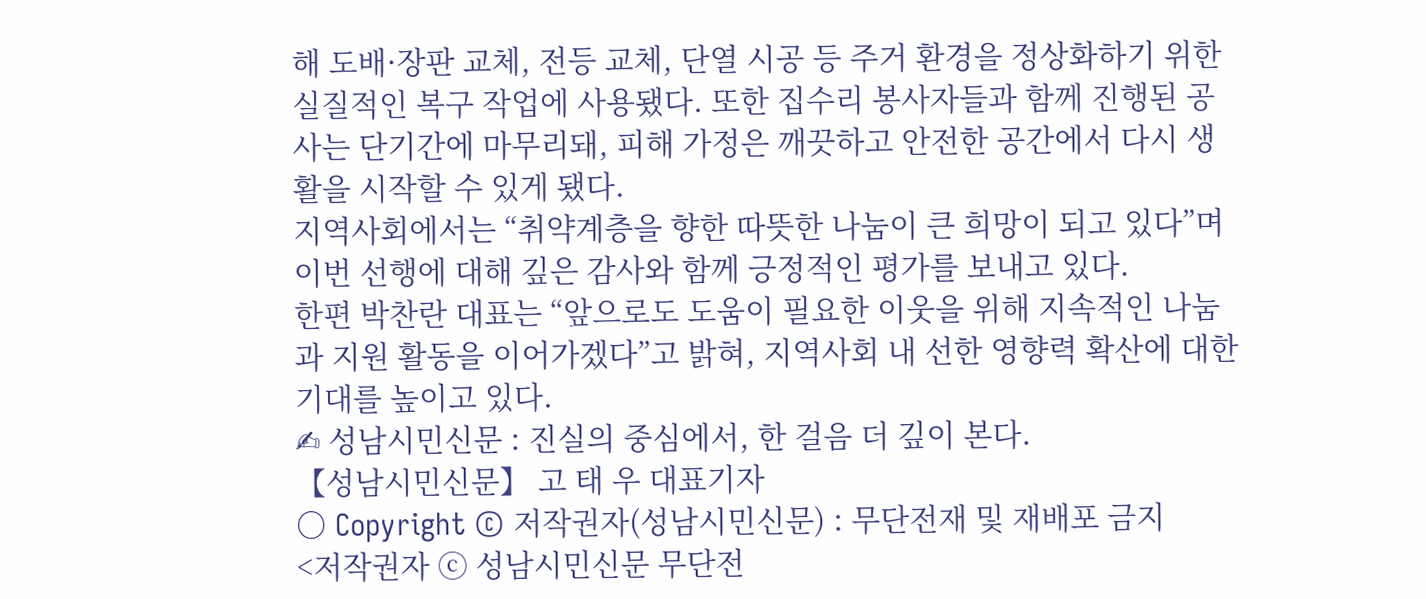해 도배·장판 교체, 전등 교체, 단열 시공 등 주거 환경을 정상화하기 위한 실질적인 복구 작업에 사용됐다. 또한 집수리 봉사자들과 함께 진행된 공사는 단기간에 마무리돼, 피해 가정은 깨끗하고 안전한 공간에서 다시 생활을 시작할 수 있게 됐다.
지역사회에서는 “취약계층을 향한 따뜻한 나눔이 큰 희망이 되고 있다”며 이번 선행에 대해 깊은 감사와 함께 긍정적인 평가를 보내고 있다.
한편 박찬란 대표는 “앞으로도 도움이 필요한 이웃을 위해 지속적인 나눔과 지원 활동을 이어가겠다”고 밝혀, 지역사회 내 선한 영향력 확산에 대한 기대를 높이고 있다.
✍ 성남시민신문 : 진실의 중심에서, 한 걸음 더 깊이 본다.
【성남시민신문】 고 태 우 대표기자
○ Copyright © 저작권자(성남시민신문) : 무단전재 및 재배포 금지
<저작권자 ⓒ 성남시민신문 무단전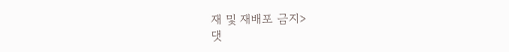재 및 재배포 금지>
댓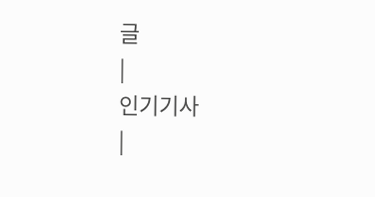글
|
인기기사
|